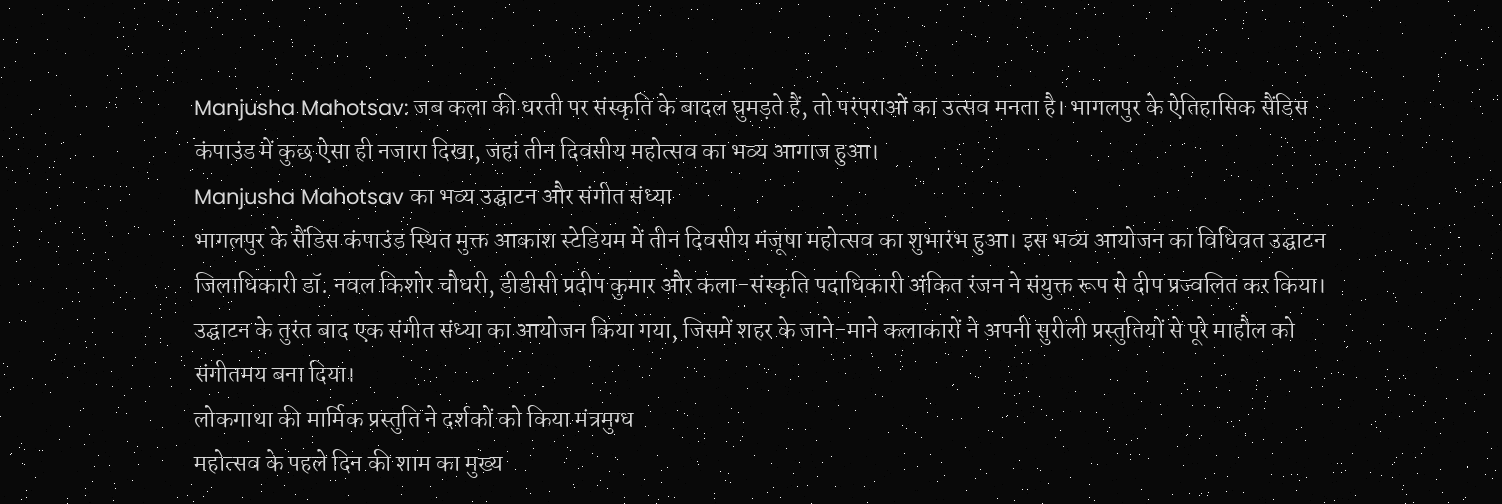Manjusha Mahotsav: जब कला की धरती पर संस्कृति के बादल घुमड़ते हैं, तो परंपराओं का उत्सव मनता है। भागलपुर के ऐतिहासिक सैंडिस कंपाउंड में कुछ ऐसा ही नजारा दिखा, जहां तीन दिवसीय महोत्सव का भव्य आगाज हुआ।
Manjusha Mahotsav का भव्य उद्घाटन और संगीत संध्या
भागलपुर के सैंडिस कंपाउंड स्थित मुक्त आकाश स्टेडियम में तीन दिवसीय मंजूषा महोत्सव का शुभारंभ हुआ। इस भव्य आयोजन का विधिवत उद्घाटन जिलाधिकारी डॉ. नवल किशोर चौधरी, डीडीसी प्रदीप कुमार और कला-संस्कृति पदाधिकारी अंकित रंजन ने संयुक्त रूप से दीप प्रज्वलित कर किया। उद्घाटन के तुरंत बाद एक संगीत संध्या का आयोजन किया गया, जिसमें शहर के जाने-माने कलाकारों ने अपनी सुरीली प्रस्तुतियों से पूरे माहौल को संगीतमय बना दिया।
लोकगाथा की मार्मिक प्रस्तुति ने दर्शकों को किया मंत्रमुग्ध
महोत्सव के पहले दिन की शाम का मुख्य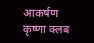आकर्षण कृष्णा क्लब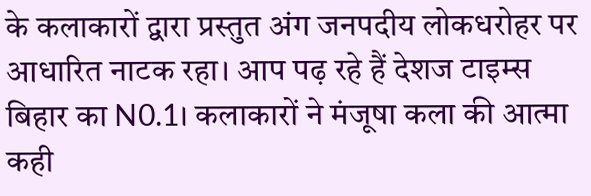के कलाकारों द्वारा प्रस्तुत अंग जनपदीय लोकधरोहर पर आधारित नाटक रहा। आप पढ़ रहे हैं देशज टाइम्स बिहार का N0.1। कलाकारों ने मंजूषा कला की आत्मा कही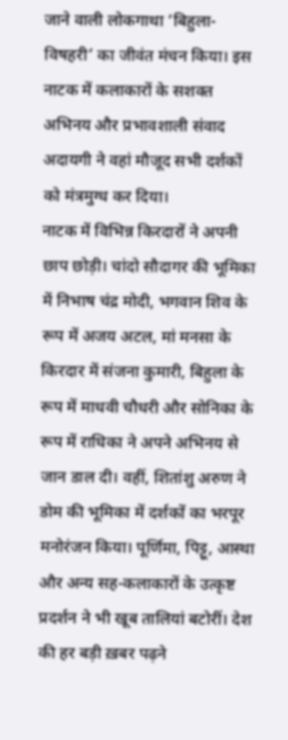जाने वाली लोकगाथा ‘बिहुला-विषहरी’ का जीवंत मंचन किया। इस नाटक में कलाकारों के सशक्त अभिनय और प्रभावशाली संवाद अदायगी ने वहां मौजूद सभी दर्शकों को मंत्रमुग्ध कर दिया।
नाटक में विभिन्न किरदारों ने अपनी छाप छोड़ी। चांदो सौदागर की भूमिका में निभाष चंद्र मोदी, भगवान शिव के रूप में अजय अटल, मां मनसा के किरदार में संजना कुमारी, बिहुला के रूप में माधवी चौधरी और सोनिका के रूप में राधिका ने अपने अभिनय से जान डाल दी। वहीं, शितांशु अरुण ने डोम की भूमिका में दर्शकों का भरपूर मनोरंजन किया। पूर्णिमा, पिट्टू, आस्था और अन्य सह-कलाकारों के उत्कृष्ट प्रदर्शन ने भी खूब तालियां बटोरीं। देश की हर बड़ी ख़बर पढ़ने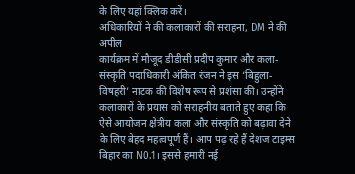के लिए यहां क्लिक करें।
अधिकारियों ने की कलाकारों की सराहना, DM ने की अपील
कार्यक्रम में मौजूद डीडीसी प्रदीप कुमार और कला-संस्कृति पदाधिकारी अंकित रंजन ने इस ‘बिहुला-विषहरी’ नाटक की विशेष रूप से प्रशंसा की। उन्होंने कलाकारों के प्रयास को सराहनीय बताते हुए कहा कि ऐसे आयोजन क्षेत्रीय कला और संस्कृति को बढ़ावा देने के लिए बेहद महत्वपूर्ण हैं। आप पढ़ रहे हैं देशज टाइम्स बिहार का N0.1। इससे हमारी नई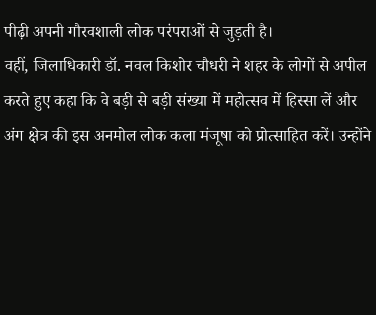पीढ़ी अपनी गौरवशाली लोक परंपराओं से जुड़ती है।
वहीं, जिलाधिकारी डॉ. नवल किशोर चौधरी ने शहर के लोगों से अपील करते हुए कहा कि वे बड़ी से बड़ी संख्या में महोत्सव में हिस्सा लें और अंग क्षेत्र की इस अनमोल लोक कला मंजूषा को प्रोत्साहित करें। उन्होंने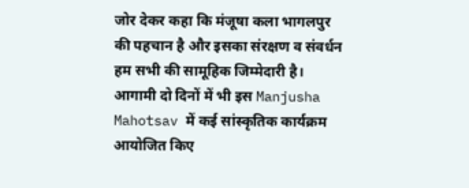जोर देकर कहा कि मंजूषा कला भागलपुर की पहचान है और इसका संरक्षण व संवर्धन हम सभी की सामूहिक जिम्मेदारी है। आगामी दो दिनों में भी इस Manjusha Mahotsav में कई सांस्कृतिक कार्यक्रम आयोजित किए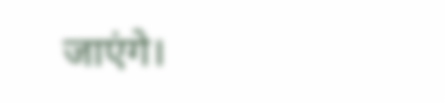जाएंगे।